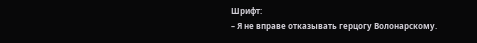Шрифт:
– Я не вправе отказывать герцогу Волонарскому.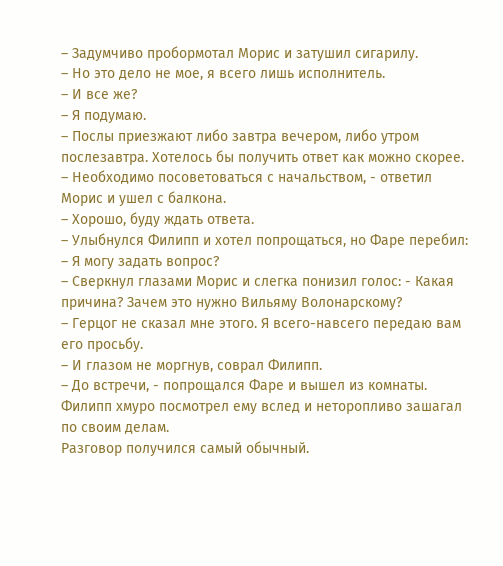– Задумчиво пробормотал Морис и затушил сигарилу.
– Но это дело не мое, я всего лишь исполнитель.
– И все же?
– Я подумаю.
– Послы приезжают либо завтра вечером, либо утром послезавтра. Хотелось бы получить ответ как можно скорее.
– Необходимо посоветоваться с начальством, - ответил Морис и ушел с балкона.
– Хорошо, буду ждать ответа.
– Улыбнулся Филипп и хотел попрощаться, но Фаре перебил:
– Я могу задать вопрос?
– Сверкнул глазами Морис и слегка понизил голос: - Какая причина? Зачем это нужно Вильяму Волонарскому?
– Герцог не сказал мне этого. Я всего-навсего передаю вам его просьбу.
– И глазом не моргнув, соврал Филипп.
– До встречи, - попрощался Фаре и вышел из комнаты. Филипп хмуро посмотрел ему вслед и неторопливо зашагал по своим делам.
Разговор получился самый обычный.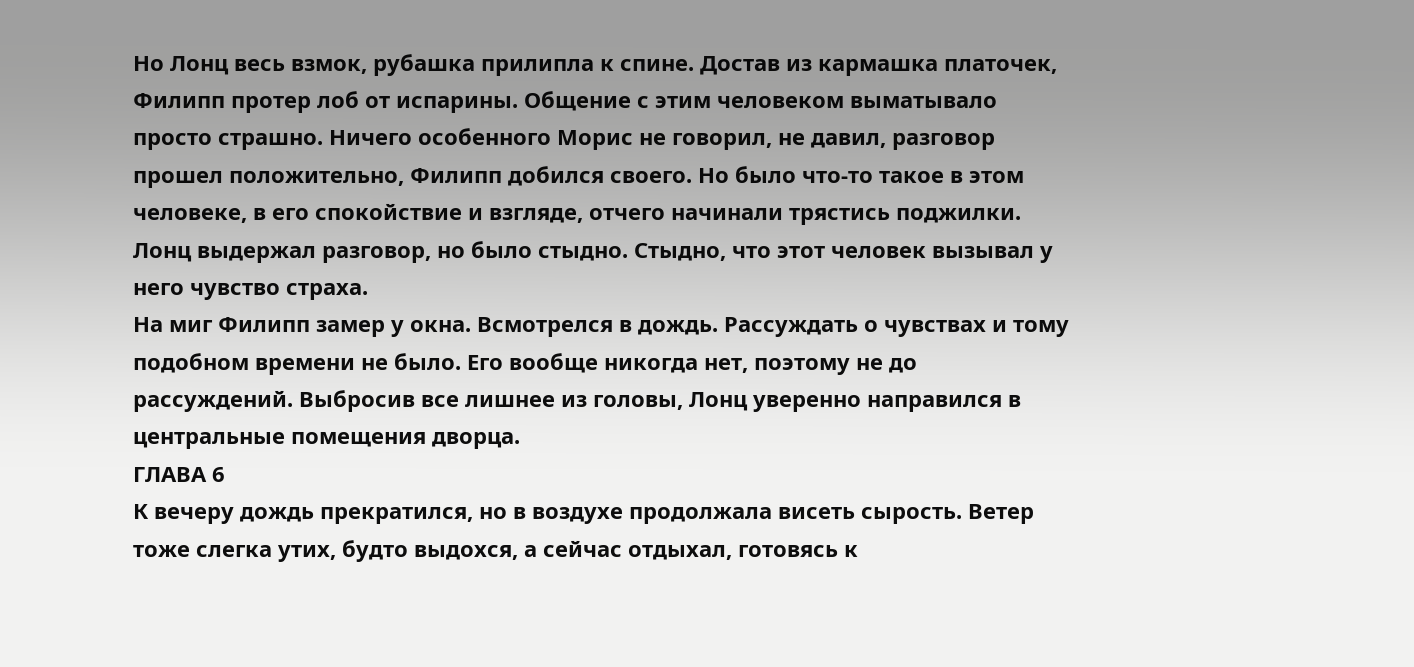Но Лонц весь взмок, рубашка прилипла к спине. Достав из кармашка платочек, Филипп протер лоб от испарины. Общение с этим человеком выматывало просто страшно. Ничего особенного Морис не говорил, не давил, разговор прошел положительно, Филипп добился своего. Но было что-то такое в этом человеке, в его спокойствие и взгляде, отчего начинали трястись поджилки. Лонц выдержал разговор, но было стыдно. Стыдно, что этот человек вызывал у него чувство страха.
На миг Филипп замер у окна. Всмотрелся в дождь. Рассуждать о чувствах и тому подобном времени не было. Его вообще никогда нет, поэтому не до рассуждений. Выбросив все лишнее из головы, Лонц уверенно направился в центральные помещения дворца.
ГЛАВА 6
К вечеру дождь прекратился, но в воздухе продолжала висеть сырость. Ветер тоже слегка утих, будто выдохся, а сейчас отдыхал, готовясь к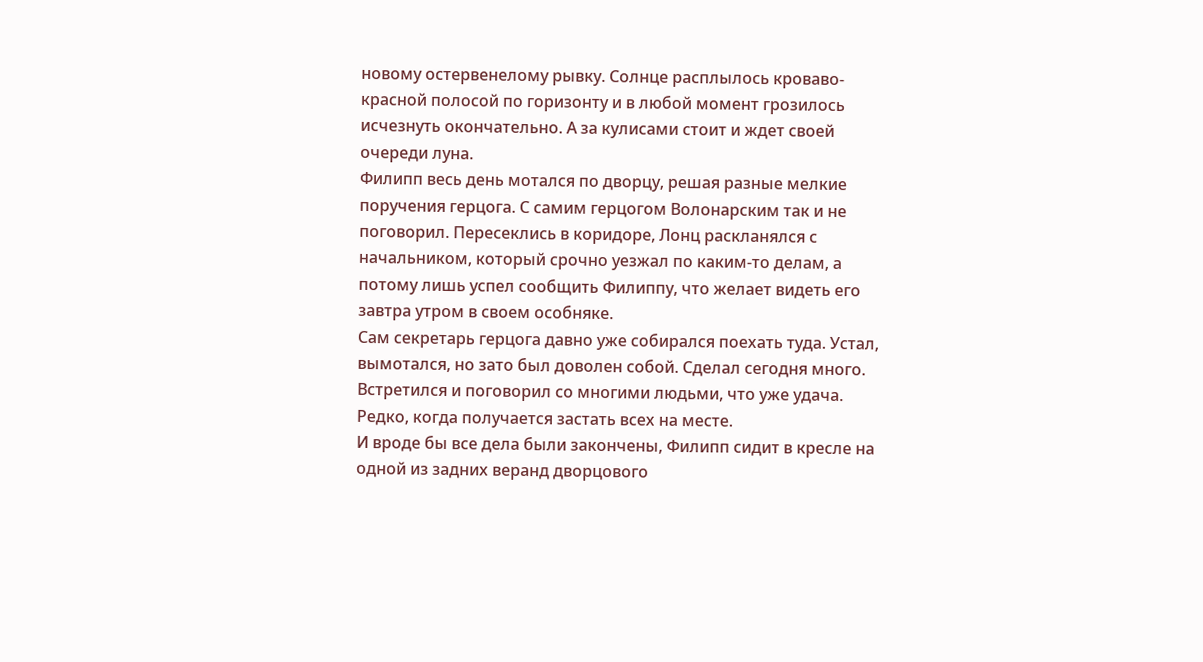новому остервенелому рывку. Солнце расплылось кроваво-красной полосой по горизонту и в любой момент грозилось исчезнуть окончательно. А за кулисами стоит и ждет своей очереди луна.
Филипп весь день мотался по дворцу, решая разные мелкие поручения герцога. С самим герцогом Волонарским так и не поговорил. Пересеклись в коридоре, Лонц раскланялся с начальником, который срочно уезжал по каким-то делам, а потому лишь успел сообщить Филиппу, что желает видеть его завтра утром в своем особняке.
Сам секретарь герцога давно уже собирался поехать туда. Устал, вымотался, но зато был доволен собой. Сделал сегодня много. Встретился и поговорил со многими людьми, что уже удача. Редко, когда получается застать всех на месте.
И вроде бы все дела были закончены, Филипп сидит в кресле на одной из задних веранд дворцового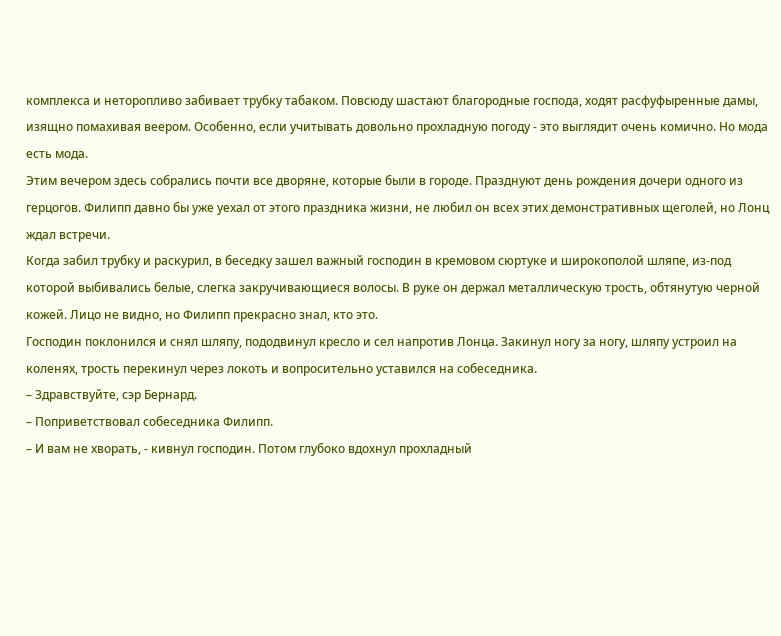комплекса и неторопливо забивает трубку табаком. Повсюду шастают благородные господа, ходят расфуфыренные дамы, изящно помахивая веером. Особенно, если учитывать довольно прохладную погоду - это выглядит очень комично. Но мода есть мода.
Этим вечером здесь собрались почти все дворяне, которые были в городе. Празднуют день рождения дочери одного из герцогов. Филипп давно бы уже уехал от этого праздника жизни, не любил он всех этих демонстративных щеголей, но Лонц ждал встречи.
Когда забил трубку и раскурил, в беседку зашел важный господин в кремовом сюртуке и широкополой шляпе, из-под которой выбивались белые, слегка закручивающиеся волосы. В руке он держал металлическую трость, обтянутую черной кожей. Лицо не видно, но Филипп прекрасно знал, кто это.
Господин поклонился и снял шляпу, пододвинул кресло и сел напротив Лонца. Закинул ногу за ногу, шляпу устроил на коленях, трость перекинул через локоть и вопросительно уставился на собеседника.
– Здравствуйте, сэр Бернард.
– Поприветствовал собеседника Филипп.
– И вам не хворать, - кивнул господин. Потом глубоко вдохнул прохладный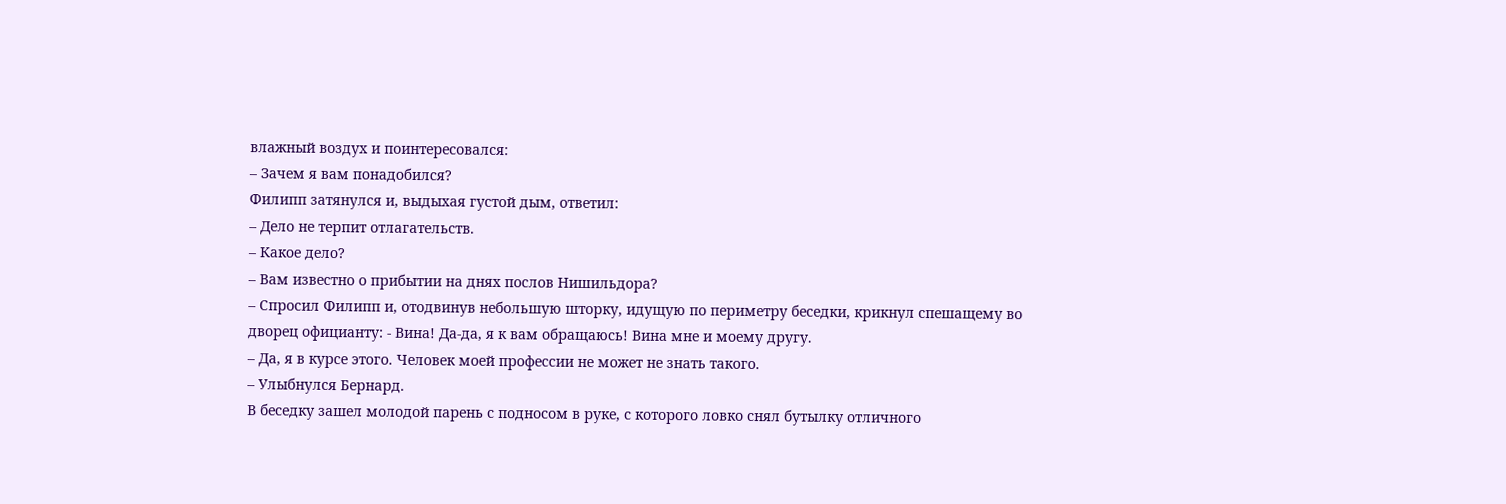влажный воздух и поинтересовался:
– Зачем я вам понадобился?
Филипп затянулся и, выдыхая густой дым, ответил:
– Дело не терпит отлагательств.
– Какое дело?
– Вам известно о прибытии на днях послов Нишильдора?
– Спросил Филипп и, отодвинув небольшую шторку, идущую по периметру беседки, крикнул спешащему во дворец официанту: - Вина! Да-да, я к вам обращаюсь! Вина мне и моему другу.
– Да, я в курсе этого. Человек моей профессии не может не знать такого.
– Улыбнулся Бернард.
В беседку зашел молодой парень с подносом в руке, с которого ловко снял бутылку отличного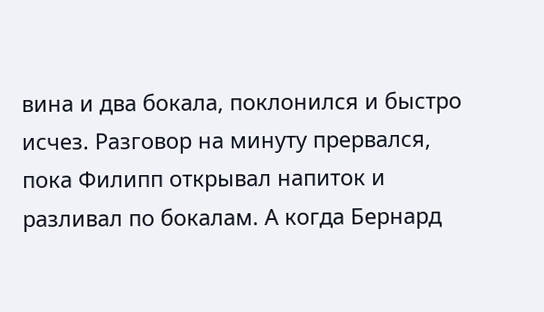вина и два бокала, поклонился и быстро исчез. Разговор на минуту прервался, пока Филипп открывал напиток и разливал по бокалам. А когда Бернард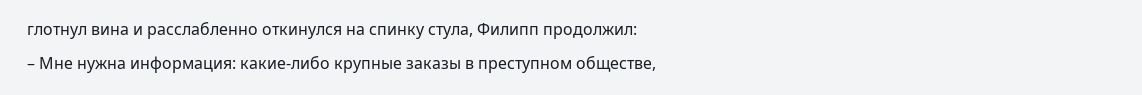глотнул вина и расслабленно откинулся на спинку стула, Филипп продолжил:
– Мне нужна информация: какие-либо крупные заказы в преступном обществе,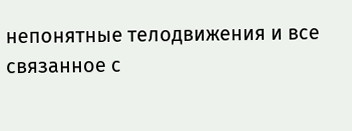непонятные телодвижения и все связанное с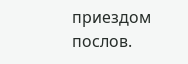приездом послов.